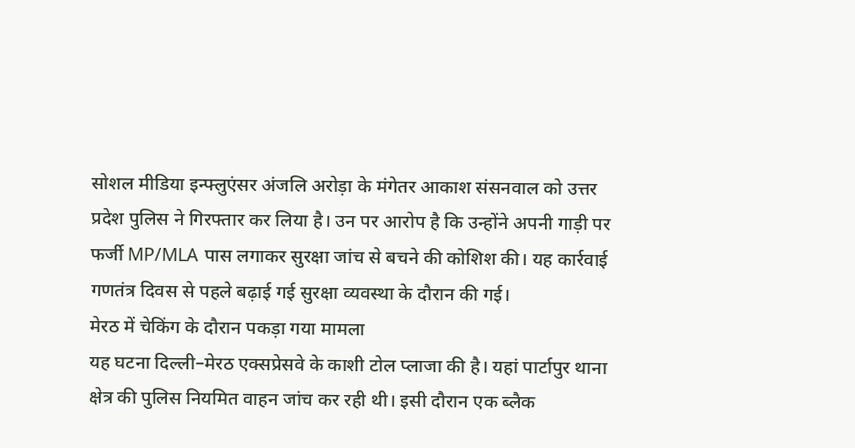सोशल मीडिया इन्फ्लुएंसर अंजलि अरोड़ा के मंगेतर आकाश संसनवाल को उत्तर प्रदेश पुलिस ने गिरफ्तार कर लिया है। उन पर आरोप है कि उन्होंने अपनी गाड़ी पर फर्जी MP/MLA पास लगाकर सुरक्षा जांच से बचने की कोशिश की। यह कार्रवाई गणतंत्र दिवस से पहले बढ़ाई गई सुरक्षा व्यवस्था के दौरान की गई।
मेरठ में चेकिंग के दौरान पकड़ा गया मामला
यह घटना दिल्ली–मेरठ एक्सप्रेसवे के काशी टोल प्लाजा की है। यहां पार्टापुर थाना क्षेत्र की पुलिस नियमित वाहन जांच कर रही थी। इसी दौरान एक ब्लैक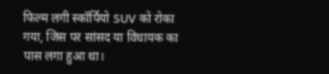फिल्म लगी स्कॉर्पियो SUV को रोका गया, जिस पर सांसद या विधायक का पास लगा हुआ था।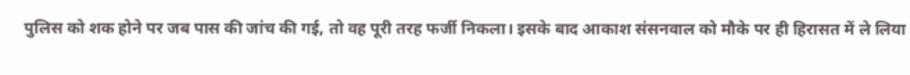पुलिस को शक होने पर जब पास की जांच की गई, तो वह पूरी तरह फर्जी निकला। इसके बाद आकाश संसनवाल को मौके पर ही हिरासत में ले लिया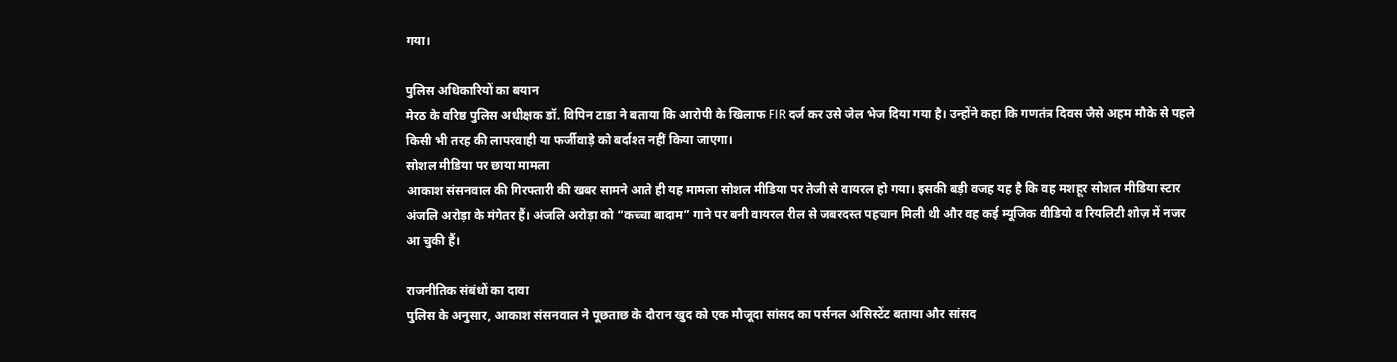गया।

पुलिस अधिकारियों का बयान
मेरठ के वरिष्ठ पुलिस अधीक्षक डॉ. विपिन टाडा ने बताया कि आरोपी के खिलाफ FIR दर्ज कर उसे जेल भेज दिया गया है। उन्होंने कहा कि गणतंत्र दिवस जैसे अहम मौके से पहले किसी भी तरह की लापरवाही या फर्जीवाड़े को बर्दाश्त नहीं किया जाएगा।
सोशल मीडिया पर छाया मामला
आकाश संसनवाल की गिरफ्तारी की खबर सामने आते ही यह मामला सोशल मीडिया पर तेजी से वायरल हो गया। इसकी बड़ी वजह यह है कि वह मशहूर सोशल मीडिया स्टार अंजलि अरोड़ा के मंगेतर हैं। अंजलि अरोड़ा को “कच्चा बादाम” गाने पर बनी वायरल रील से जबरदस्त पहचान मिली थी और वह कई म्यूजिक वीडियो व रियलिटी शोज़ में नजर आ चुकी हैं।

राजनीतिक संबंधों का दावा
पुलिस के अनुसार, आकाश संसनवाल ने पूछताछ के दौरान खुद को एक मौजूदा सांसद का पर्सनल असिस्टेंट बताया और सांसद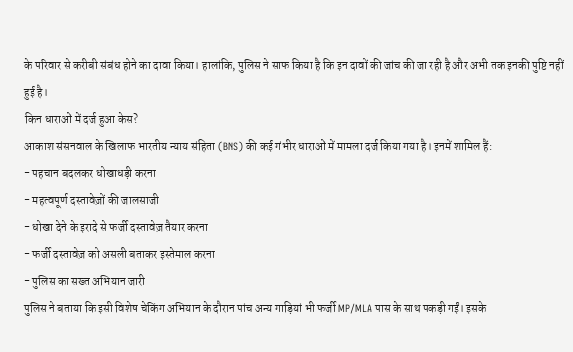के परिवार से करीबी संबंध होने का दावा किया। हालांकि, पुलिस ने साफ किया है कि इन दावों की जांच की जा रही है और अभी तक इनकी पुष्टि नहीं हुई है।
किन धाराओं में दर्ज हुआ केस?
आकाश संसनवाल के खिलाफ भारतीय न्याय संहिता (BNS) की कई गंभीर धाराओं में मामला दर्ज किया गया है। इनमें शामिल हैं:
- पहचान बदलकर धोखाधड़ी करना
- महत्वपूर्ण दस्तावेज़ों की जालसाजी
- धोखा देने के इरादे से फर्जी दस्तावेज़ तैयार करना
- फर्जी दस्तावेज़ को असली बताकर इस्तेमाल करना
- पुलिस का सख्त अभियान जारी
पुलिस ने बताया कि इसी विशेष चेकिंग अभियान के दौरान पांच अन्य गाड़ियां भी फर्जी MP/MLA पास के साथ पकड़ी गईं। इसके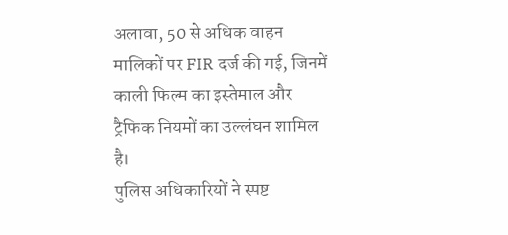अलावा, 50 से अधिक वाहन मालिकों पर FIR दर्ज की गई, जिनमें काली फिल्म का इस्तेमाल और ट्रैफिक नियमों का उल्लंघन शामिल है।
पुलिस अधिकारियों ने स्पष्ट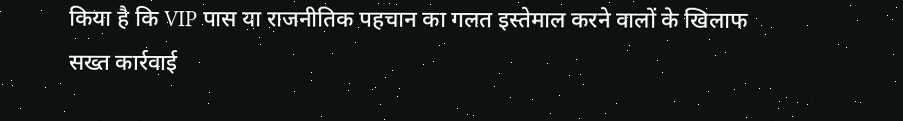किया है कि VIP पास या राजनीतिक पहचान का गलत इस्तेमाल करने वालों के खिलाफ सख्त कार्रवाई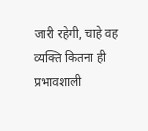जारी रहेगी, चाहे वह व्यक्ति कितना ही प्रभावशाली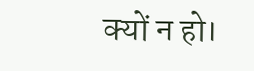क्यों न हो।